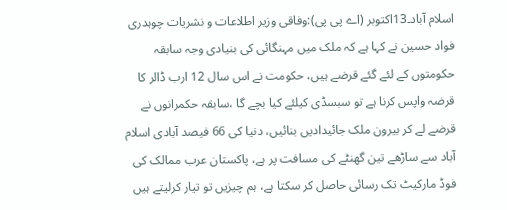اسلام آباد۔13اکتوبر (اے پی پی):وفاقی وزیر اطلاعات و نشریات چوہدری فواد حسین نے کہا ہے کہ ملک میں مہنگائی کی بنیادی وجہ سابقہ حکومتوں کے لئے گئے قرضے ہیں، حکومت نے اس سال 12 ارب ڈالر کا قرضہ واپس کرنا ہے تو سبسڈی کیلئے کیا بچے گا ،سابقہ حکمرانوں نے قرضے لے کر بیرون ملک جائیدادیں بنائیں، دنیا کی 66 فیصد آبادی اسلام آباد سے ساڑھے تین گھنٹے کی مسافت پر ہے، پاکستان عرب ممالک کی فوڈ مارکیٹ تک رسائی حاصل کر سکتا ہے، ہم چیزیں تو تیار کرلیتے ہیں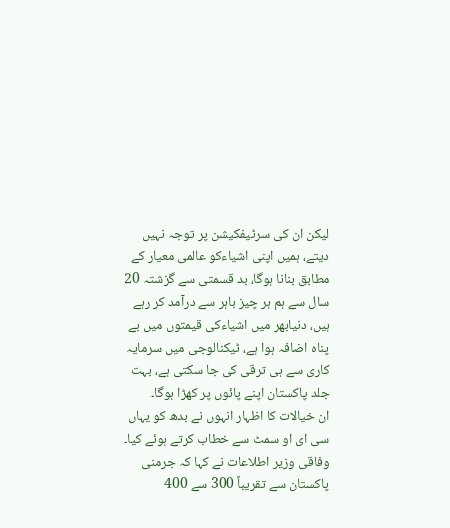لیکن ان کی سرٹیفکیشن پر توجہ نہیں دیتے، ہمیں اپنی اشیاءکو عالمی معیار کے مطابق بنانا ہوگا، بد قسمتی سے گزشتہ 20 سال سے ہم ہر چیز باہر سے درآمد کر رہے ہیں، دنیابھر میں اشیاءکی قیمتوں میں بے پناہ اضافہ ہوا ہے، ٹیکنالوجی میں سرمایہ کاری سے ہی ترقی کی جا سکتی ہے، بہت جلد پاکستان اپنے پائوں پر کھڑا ہوگا۔
ان خیالات کا اظہار انہوں نے بدھ کو یہاں سی ای او سمٹ سے خطاب کرتے ہوئے کیا۔ وفاقی وزیر اطلاعات نے کہا کہ جرمنی پاکستان سے تقریباً 300 سے 400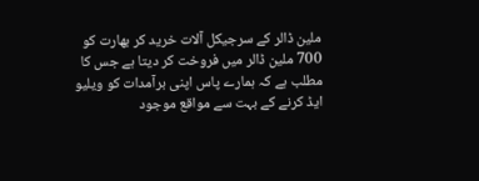ملین ڈالر کے سرجیکل آلات خرید کر بھارت کو 700 ملین ڈالر میں فروخت کر دیتا ہے جس کا مطلب ہے کہ ہمارے پاس اپنی برآمدات کو ویلیو ایڈ کرنے کے بہت سے مواقع موجود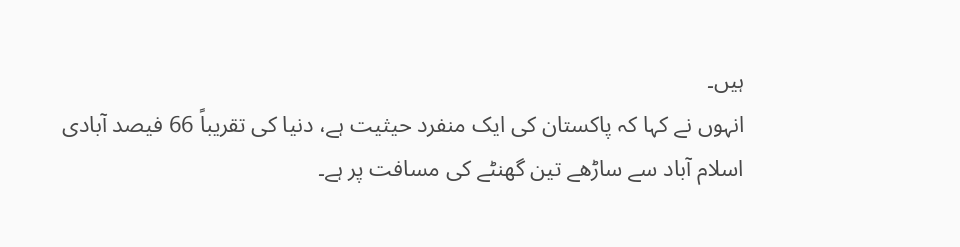ہیں۔
انہوں نے کہا کہ پاکستان کی ایک منفرد حیثیت ہے، دنیا کی تقریباً 66 فیصد آبادی اسلام آباد سے ساڑھے تین گھنٹے کی مسافت پر ہے۔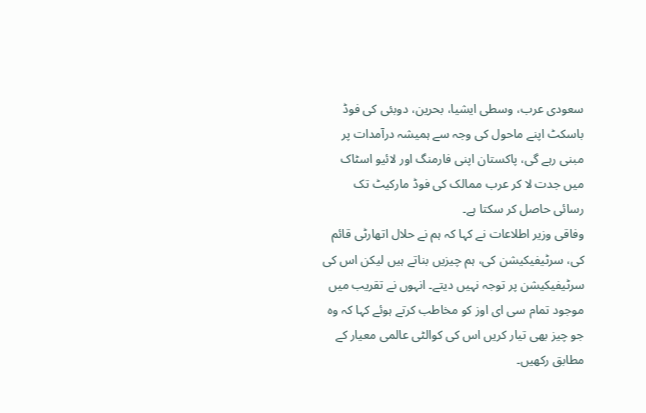سعودی عرب، وسطی ایشیا، بحرین، دوبئی کی فوڈ باسکٹ اپنے ماحول کی وجہ سے ہمیشہ درآمدات پر مبنی رہے گی، پاکستان اپنی فارمنگ اور لائیو اسٹاک میں جدت لا کر عرب ممالک کی فوڈ مارکیٹ تک رسائی حاصل کر سکتا ہے۔
وفاقی وزیر اطلاعات نے کہا کہ ہم نے حلال اتھارٹی قائم کی، سرٹیفیکیشن کی، ہم چیزیں بناتے ہیں لیکن اس کی سرٹیفیکیشن پر توجہ نہیں دیتے۔ انہوں نے تقریب میں موجود تمام سی ای اوز کو مخاطب کرتے ہوئے کہا کہ وہ جو چیز بھی تیار کریں اس کی کوالٹی عالمی معیار کے مطابق رکھیں۔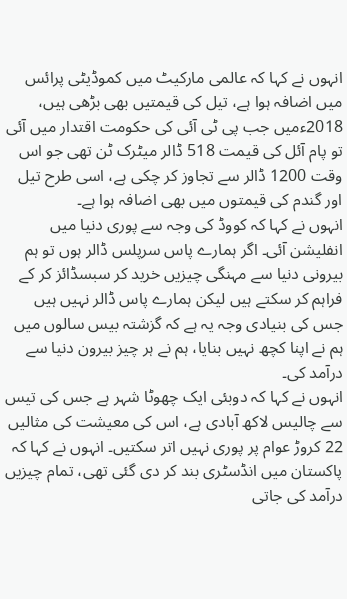انہوں نے کہا کہ عالمی مارکیٹ میں کموڈیٹی پرائس میں اضافہ ہوا ہے، تیل کی قیمتیں بھی بڑھی ہیں، 2018ءمیں جب پی ٹی آئی کی حکومت اقتدار میں آئی تو پام آئل کی قیمت 518 ڈالر میٹرک ٹن تھی جو اس وقت 1200 ڈالر سے تجاوز کر چکی ہے، اسی طرح تیل اور گندم کی قیمتوں میں بھی اضافہ ہوا ہے۔
انہوں نے کہا کہ کووڈ کی وجہ سے پوری دنیا میں انفلیشن آئی۔ اگر ہمارے پاس سرپلس ڈالر ہوں تو ہم بیرونی دنیا سے مہنگی چیزیں خرید کر سبسڈائز کر کے فراہم کر سکتے ہیں لیکن ہمارے پاس ڈالر نہیں ہیں جس کی بنیادی وجہ یہ ہے کہ گزشتہ بیس سالوں میں ہم نے اپنا کچھ نہیں بنایا، ہم نے ہر چیز بیرون دنیا سے درآمد کی۔
انہوں نے کہا کہ دوبئی ایک چھوٹا شہر ہے جس کی تیس سے چالیس لاکھ آبادی ہے، اس کی معیشت کی مثالیں 22 کروڑ عوام پر پوری نہیں اتر سکتیں۔ انہوں نے کہا کہ پاکستان میں انڈسٹری بند کر دی گئی تھی، تمام چیزیں درآمد کی جاتی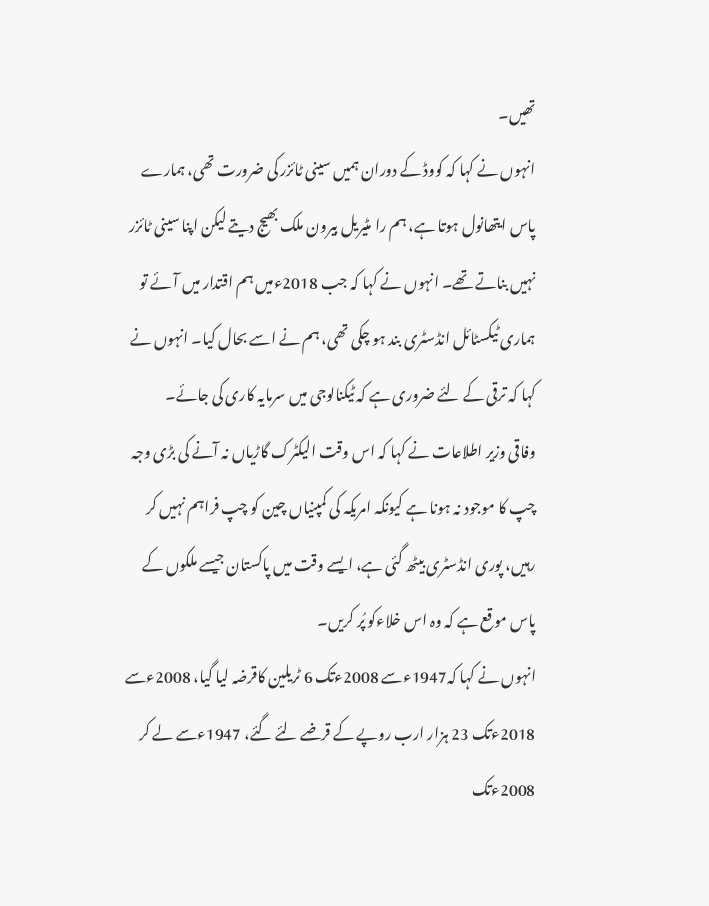تھیں۔
انہوں نے کہا کہ کووڈ کے دوران ہمیں سینی ٹائزر کی ضرورت تھی، ہمارے پاس ایتھانول ہوتا ہے، ہم را مٹیریل بیرون ملک بھیج دیتے لیکن اپنا سینی ٹائزر نہیں بناتے تھے۔ انہوں نے کہا کہ جب 2018ءمیں ہم اقتدار میں آئے تو ہماری ٹیکسٹائل انڈسٹری بند ہو چکی تھی، ہم نے اسے بحال کیا۔ انہوں نے کہا کہ ترقی کے لئے ضروری ہے کہ ٹیکنالوجی میں سرمایہ کاری کی جائے۔
وفاقی وزیر اطلاعات نے کہا کہ اس وقت الیکٹرک گاڑیاں نہ آنے کی بڑی وجہ چپ کا موجود نہ ہونا ہے کیونکہ امریکہ کی کمپنیاں چین کو چپ فراہم نہیں کر رہیں، پوری انڈسٹری بیٹھ گئی ہے، ایسے وقت میں پاکستان جیسے ملکوں کے پاس موقع ہے کہ وہ اس خلاءکو پُر کریں۔
انہوں نے کہا کہ1947ءسے 2008ءتک 6 ٹریلین کاقرضہ لیا گیا، 2008ءسے 2018ءتک 23 ہزار ارب روپے کے قرضے لئے گئے، 1947ءسے لے کر 2008ءتک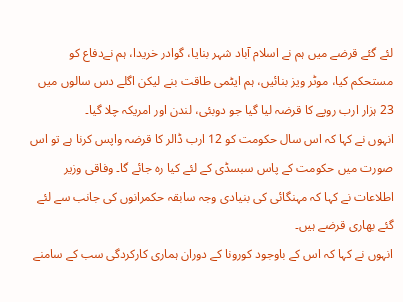لئے گئے قرضے میں ہم نے اسلام آباد شہر بنایا، گوادر خریدا، ہم نےدفاع کو مستحکم کیا، موٹر ویز بنائیں، ہم ایٹمی طاقت بنے لیکن اگلے دس سالوں میں 23 ہزار ارب روپے کا قرضہ لیا گیا جو دوبئی، لندن اور امریکہ چلا گیا۔
انہوں نے کہا کہ اس سال حکومت کو 12 ارب ڈالر کا قرضہ واپس کرنا ہے تو اس صورت میں حکومت کے پاس سبسڈی کے لئے کیا رہ جائے گا۔ وفاقی وزیر اطلاعات نے کہا کہ مہنگائی کی بنیادی وجہ سابقہ حکمرانوں کی جانب سے لئے گئے بھاری قرضے ہیں۔
انہوں نے کہا کہ اس کے باوجود کورونا کے دوران ہماری کارکردگی سب کے سامنے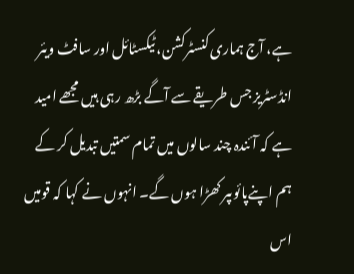ہے، آج ہماری کنسٹرکشن، ٹیکسٹائل اور سافٹ ویئر انڈسٹریز جس طریقے سے آگے بڑھ رہی ہیں مجھے امید ہے کہ آئندہ چند سالوں میں تمام سمتیں تبدیل کر کے ہم اپنےپائوںپر کھڑا ہوں گے۔ انہوں نے کہا کہ قومیں اس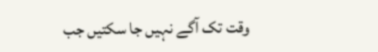وقت تک آگے نہیں جا سکتیں جب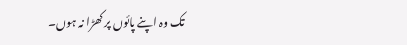تک وہ اپنے پائوں پر کھڑا نہ ہوں۔